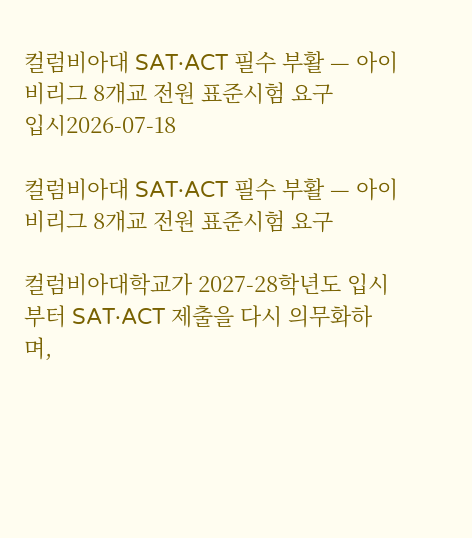컬럼비아대 SAT·ACT 필수 부활 — 아이비리그 8개교 전원 표준시험 요구
입시2026-07-18

컬럼비아대 SAT·ACT 필수 부활 — 아이비리그 8개교 전원 표준시험 요구

컬럼비아대학교가 2027-28학년도 입시부터 SAT·ACT 제출을 다시 의무화하며,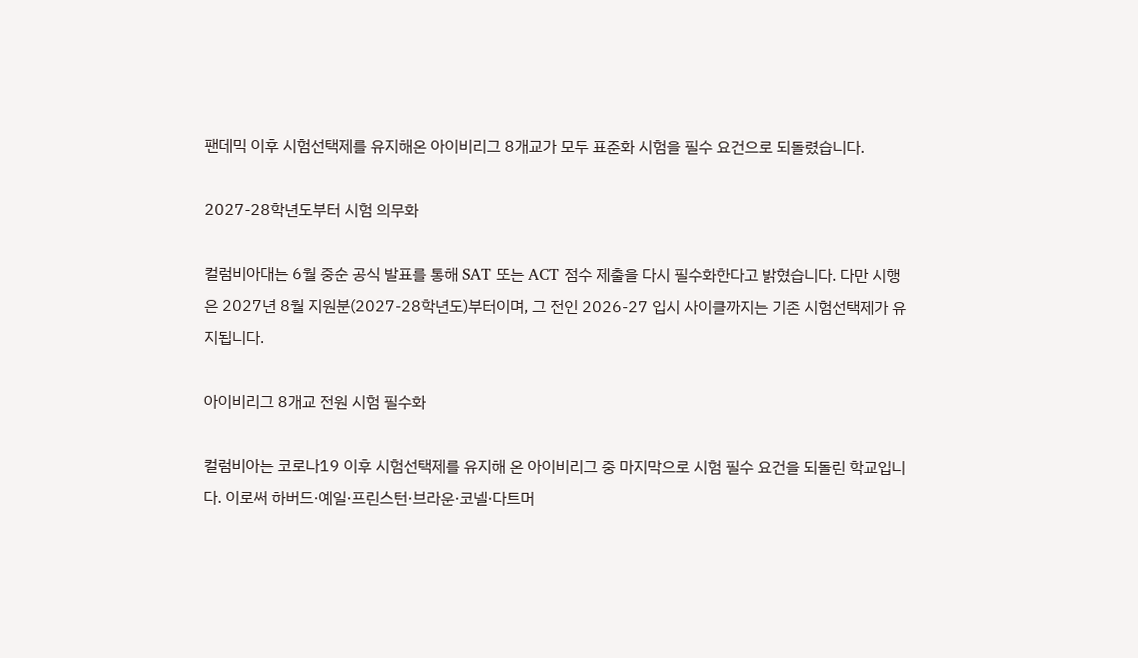팬데믹 이후 시험선택제를 유지해온 아이비리그 8개교가 모두 표준화 시험을 필수 요건으로 되돌렸습니다.

2027-28학년도부터 시험 의무화

컬럼비아대는 6월 중순 공식 발표를 통해 SAT 또는 ACT 점수 제출을 다시 필수화한다고 밝혔습니다. 다만 시행은 2027년 8월 지원분(2027-28학년도)부터이며, 그 전인 2026-27 입시 사이클까지는 기존 시험선택제가 유지됩니다.

아이비리그 8개교 전원 시험 필수화

컬럼비아는 코로나19 이후 시험선택제를 유지해 온 아이비리그 중 마지막으로 시험 필수 요건을 되돌린 학교입니다. 이로써 하버드·예일·프린스턴·브라운·코넬·다트머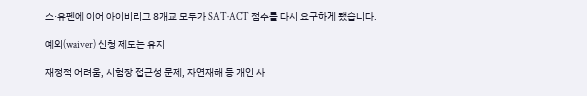스·유펜에 이어 아이비리그 8개교 모두가 SAT·ACT 점수를 다시 요구하게 됐습니다.

예외(waiver) 신청 제도는 유지

재정적 어려움, 시험장 접근성 문제, 자연재해 등 개인 사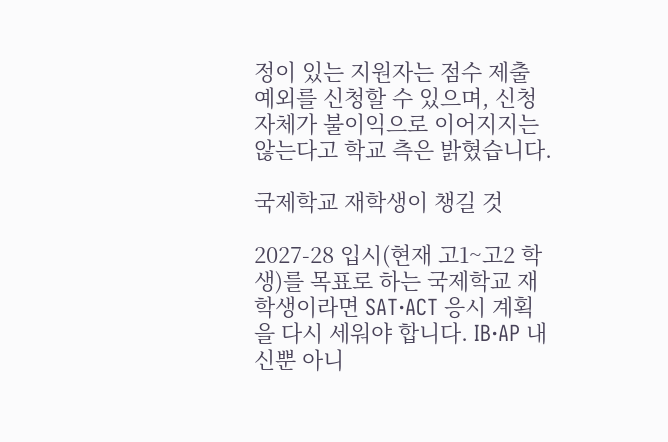정이 있는 지원자는 점수 제출 예외를 신청할 수 있으며, 신청 자체가 불이익으로 이어지지는 않는다고 학교 측은 밝혔습니다.

국제학교 재학생이 챙길 것

2027-28 입시(현재 고1~고2 학생)를 목표로 하는 국제학교 재학생이라면 SAT·ACT 응시 계획을 다시 세워야 합니다. IB·AP 내신뿐 아니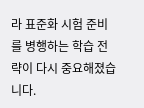라 표준화 시험 준비를 병행하는 학습 전략이 다시 중요해졌습니다.